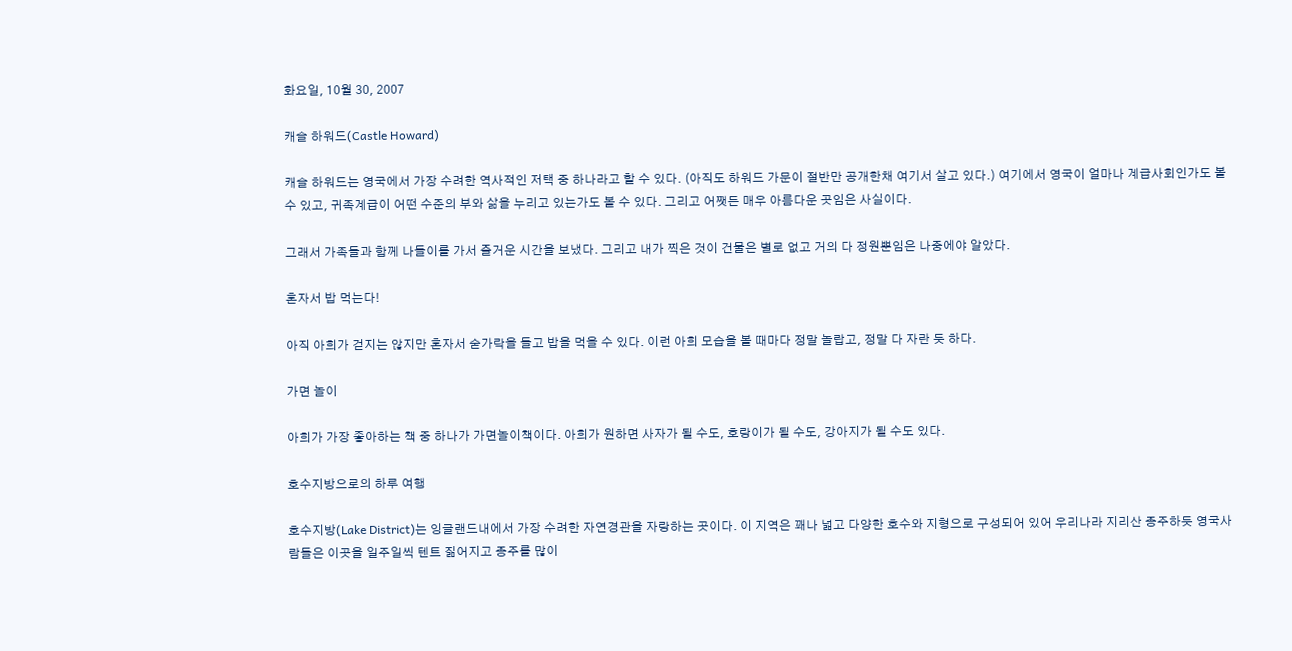화요일, 10월 30, 2007

캐슬 하워드(Castle Howard)

캐슬 하워드는 영국에서 가장 수려한 역사적인 저택 중 하나라고 할 수 있다. (아직도 하워드 가문이 절반만 공개한채 여기서 살고 있다.) 여기에서 영국이 얼마나 계급사회인가도 볼 수 있고, 귀족계급이 어떤 수준의 부와 삶을 누리고 있는가도 볼 수 있다. 그리고 어쨋든 매우 아름다운 곳임은 사실이다.

그래서 가족들과 함께 나들이를 가서 즐거운 시간을 보냈다. 그리고 내가 찍은 것이 건물은 별로 없고 거의 다 정원뿐임은 나중에야 알았다.

혼자서 밥 먹는다!

아직 아희가 걷지는 않지만 혼자서 숟가락을 들고 밥을 먹을 수 있다. 이런 아희 모습을 볼 때마다 정말 놀랍고, 정말 다 자란 듯 하다.

가면 놀이

아희가 가장 좋아하는 책 중 하나가 가면놀이책이다. 아희가 원하면 사자가 될 수도, 호랑이가 될 수도, 강아지가 될 수도 있다.

호수지방으로의 하루 여행

호수지방(Lake District)는 잉글랜드내에서 가장 수려한 자연경관을 자랑하는 곳이다. 이 지역은 꽤나 넓고 다양한 호수와 지형으로 구성되어 있어 우리나라 지리산 종주하듯 영국사람들은 이곳을 일주일씩 텐트 짊어지고 종주를 많이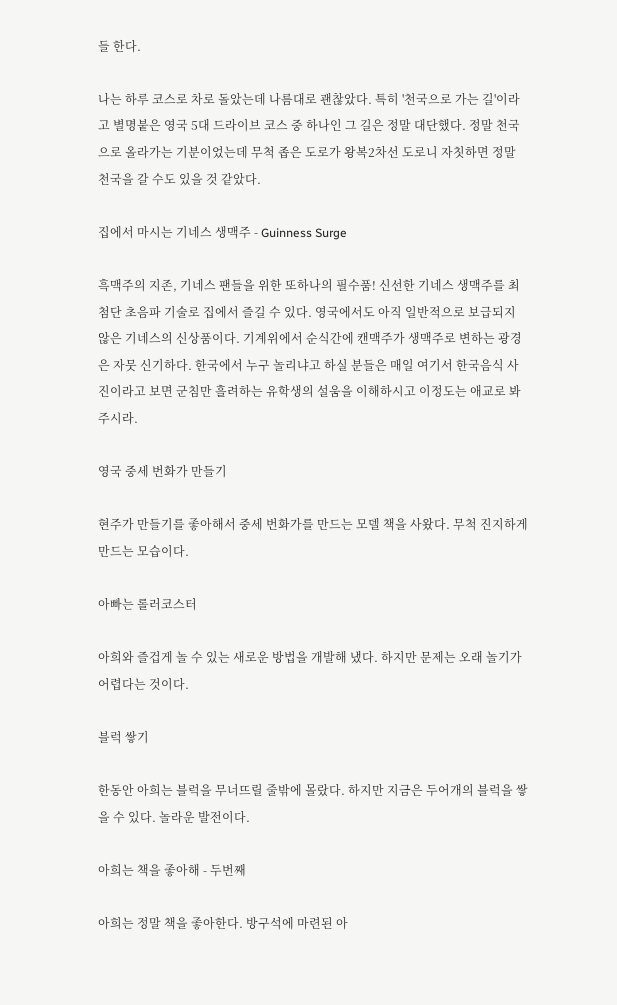들 한다.

나는 하루 코스로 차로 돌았는데 나름대로 괜찮았다. 특히 '천국으로 가는 길'이라고 별명붙은 영국 5대 드라이브 코스 중 하나인 그 길은 정말 대단했다. 정말 천국으로 올라가는 기분이었는데 무척 좁은 도로가 왕복2차선 도로니 자칫하면 정말 천국을 갈 수도 있을 것 같았다.

집에서 마시는 기네스 생맥주 - Guinness Surge

흑맥주의 지존, 기네스 팬들을 위한 또하나의 필수품! 신선한 기네스 생맥주를 최첨단 초음파 기술로 집에서 즐길 수 있다. 영국에서도 아직 일반적으로 보급되지 않은 기네스의 신상품이다. 기계위에서 순식간에 캔맥주가 생맥주로 변하는 광경은 자뭇 신기하다. 한국에서 누구 놀리냐고 하실 분들은 매일 여기서 한국음식 사진이라고 보면 군침만 흘려하는 유학생의 설움을 이해하시고 이정도는 애교로 봐주시라.

영국 중세 번화가 만들기

현주가 만들기를 좋아해서 중세 번화가를 만드는 모델 책을 사왔다. 무척 진지하게 만드는 모습이다.

아빠는 롤러코스터

아희와 즐겁게 놀 수 있는 새로운 방법을 개발해 냈다. 하지만 문제는 오래 놀기가 어렵다는 것이다.

블럭 쌓기

한동안 아희는 블럭을 무너뜨릴 줄밖에 몰랐다. 하지만 지금은 두어개의 블럭을 쌓을 수 있다. 놀라운 발전이다.

아희는 책을 좋아해 - 두번째

아희는 정말 책을 좋아한다. 방구석에 마련된 아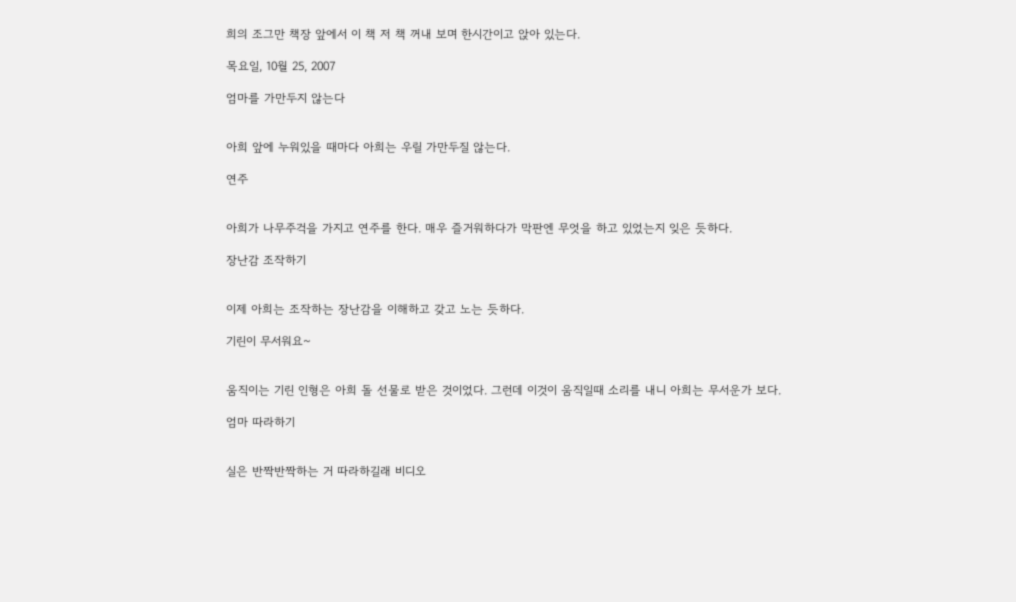희의 조그만 책장 앞에서 이 책 저 책 꺼내 보며 한시간이고 앉아 있는다.

목요일, 10월 25, 2007

엄마를 가만두지 않는다


아희 앞에 누워있을 때마다 아희는 우릴 가만두질 않는다.

연주


아희가 나무주걱을 가지고 연주를 한다. 매우 즐거워하다가 막판엔 무엇을 하고 있었는지 잊은 듯하다.

장난감 조작하기


이제 아희는 조작하는 장난감을 이해하고 갖고 노는 듯하다.

기린이 무서워요~


움직이는 기린 인형은 아희 돌 선물로 받은 것이었다. 그런데 이것이 움직일때 소리를 내니 아희는 무서운가 보다.

엄마 따라하기


실은 반짝반짝하는 거 따라하길래 비디오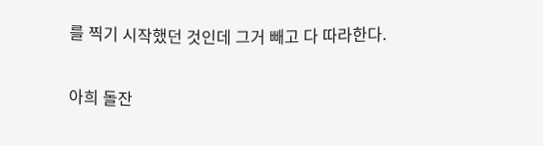를 찍기 시작했던 것인데 그거 빼고 다 따라한다.

아희 돌잔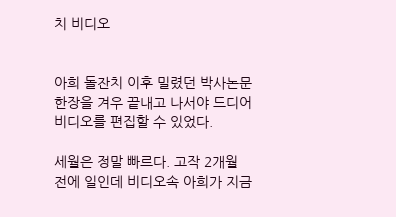치 비디오


아희 돌잔치 이후 밀렸던 박사논문 한장을 겨우 끝내고 나서야 드디어 비디오를 편집할 수 있었다.

세월은 정말 빠르다. 고작 2개월 전에 일인데 비디오속 아희가 지금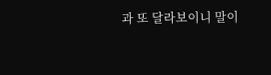과 또 달라보이니 말이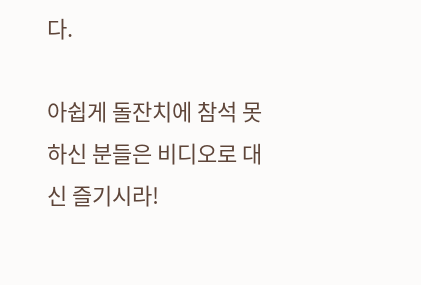다.

아쉽게 돌잔치에 참석 못하신 분들은 비디오로 대신 즐기시라!